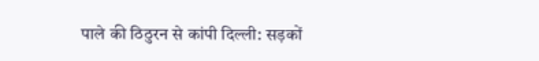पाले की ठिठुरन से कांपी दिल्ली: सड़कों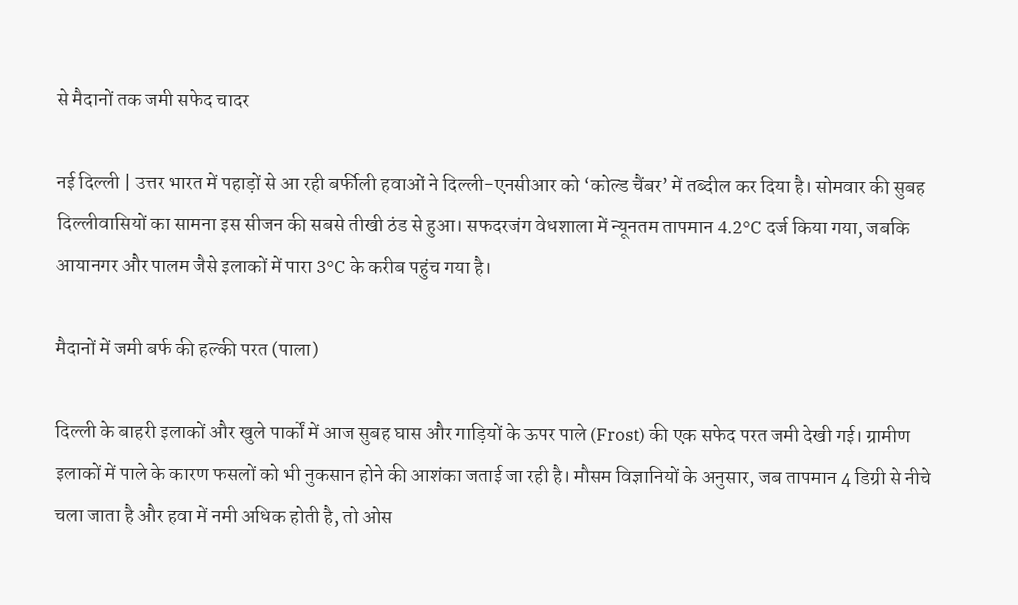से मैदानों तक जमी सफेद चादर

नई दिल्ली | उत्तर भारत में पहाड़ों से आ रही बर्फीली हवाओं ने दिल्ली-एनसीआर को ‘कोल्ड चैंबर’ में तब्दील कर दिया है। सोमवार की सुबह दिल्लीवासियों का सामना इस सीजन की सबसे तीखी ठंड से हुआ। सफदरजंग वेधशाला में न्यूनतम तापमान 4.2°C दर्ज किया गया, जबकि आयानगर और पालम जैसे इलाकों में पारा 3°C के करीब पहुंच गया है।

मैदानों में जमी बर्फ की हल्की परत (पाला)

दिल्ली के बाहरी इलाकों और खुले पार्कों में आज सुबह घास और गाड़ियों के ऊपर पाले (Frost) की एक सफेद परत जमी देखी गई। ग्रामीण इलाकों में पाले के कारण फसलों को भी नुकसान होने की आशंका जताई जा रही है। मौसम विज्ञानियों के अनुसार, जब तापमान 4 डिग्री से नीचे चला जाता है और हवा में नमी अधिक होती है, तो ओस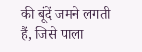की बूंदें जमने लगती हैं, जिसे पाला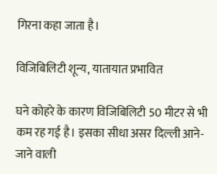गिरना कहा जाता है।

विजिबिलिटी शून्य, यातायात प्रभावित

घने कोहरे के कारण विजिबिलिटी 50 मीटर से भी कम रह गई है। इसका सीधा असर दिल्ली आने-जाने वाली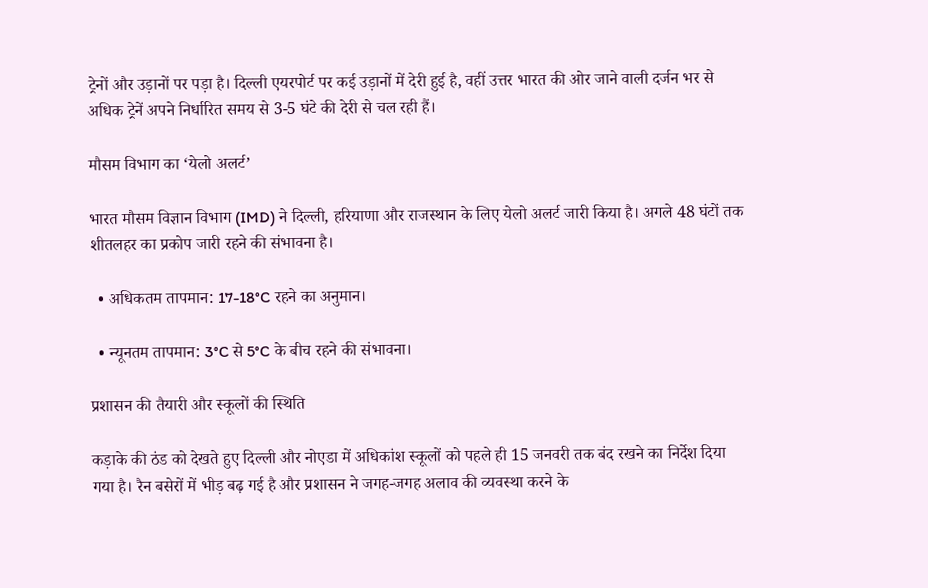ट्रेनों और उड़ानों पर पड़ा है। दिल्ली एयरपोर्ट पर कई उड़ानों में देरी हुई है, वहीं उत्तर भारत की ओर जाने वाली दर्जन भर से अधिक ट्रेनें अपने निर्धारित समय से 3-5 घंटे की देरी से चल रही हैं।

मौसम विभाग का ‘येलो अलर्ट’

भारत मौसम विज्ञान विभाग (IMD) ने दिल्ली, हरियाणा और राजस्थान के लिए येलो अलर्ट जारी किया है। अगले 48 घंटों तक शीतलहर का प्रकोप जारी रहने की संभावना है।

  • अधिकतम तापमान: 17-18°C रहने का अनुमान।

  • न्यूनतम तापमान: 3°C से 5°C के बीच रहने की संभावना।

प्रशासन की तैयारी और स्कूलों की स्थिति

कड़ाके की ठंड को देखते हुए दिल्ली और नोएडा में अधिकांश स्कूलों को पहले ही 15 जनवरी तक बंद रखने का निर्देश दिया गया है। रैन बसेरों में भीड़ बढ़ गई है और प्रशासन ने जगह-जगह अलाव की व्यवस्था करने के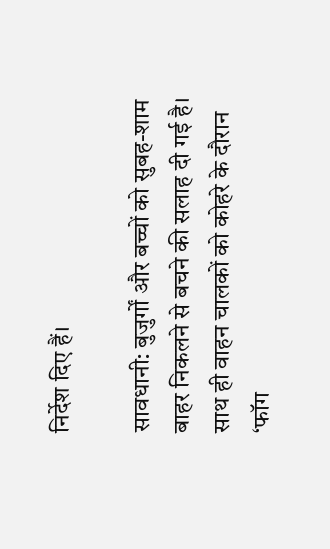निर्देश दिए हैं।

सावधानी: बुजुर्गों और बच्चों को सुबह-शाम बाहर निकलने से बचने की सलाह दी गई है। साथ ही वाहन चालकों को कोहरे के दौरान ‘फॉग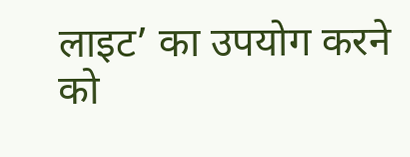लाइट’ का उपयोग करने को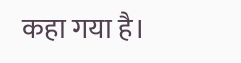कहा गया है।